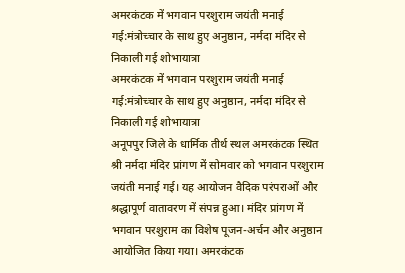अमरकंटक में भगवान परशुराम जयंती मनाई गई:मंत्रोच्चार के साथ हुए अनुष्ठान, नर्मदा मंदिर से निकाली गई शोभायात्रा
अमरकंटक में भगवान परशुराम जयंती मनाई गई:मंत्रोच्चार के साथ हुए अनुष्ठान, नर्मदा मंदिर से निकाली गई शोभायात्रा
अनूपपुर जिले के धार्मिक तीर्थ स्थल अमरकंटक स्थित श्री नर्मदा मंदिर प्रांगण में सोमवार को भगवान परशुराम जयंती मनाई गई। यह आयोजन वैदिक परंपराओं और श्रद्धापूर्ण वातावरण में संपन्न हुआ। मंदिर प्रांगण में भगवान परशुराम का विशेष पूजन-अर्चन और अनुष्ठान आयोजित किया गया। अमरकंटक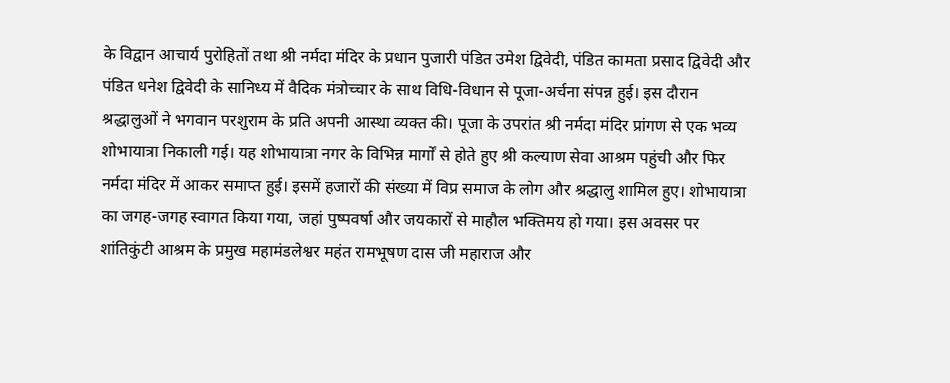के विद्वान आचार्य पुरोहितों तथा श्री नर्मदा मंदिर के प्रधान पुजारी पंडित उमेश द्विवेदी, पंडित कामता प्रसाद द्विवेदी और पंडित धनेश द्विवेदी के सानिध्य में वैदिक मंत्रोच्चार के साथ विधि-विधान से पूजा-अर्चना संपन्न हुई। इस दौरान श्रद्धालुओं ने भगवान परशुराम के प्रति अपनी आस्था व्यक्त की। पूजा के उपरांत श्री नर्मदा मंदिर प्रांगण से एक भव्य शोभायात्रा निकाली गई। यह शोभायात्रा नगर के विभिन्न मार्गों से होते हुए श्री कल्याण सेवा आश्रम पहुंची और फिर नर्मदा मंदिर में आकर समाप्त हुई। इसमें हजारों की संख्या में विप्र समाज के लोग और श्रद्धालु शामिल हुए। शोभायात्रा का जगह-जगह स्वागत किया गया, जहां पुष्पवर्षा और जयकारों से माहौल भक्तिमय हो गया। इस अवसर पर शांतिकुंटी आश्रम के प्रमुख महामंडलेश्वर महंत रामभूषण दास जी महाराज और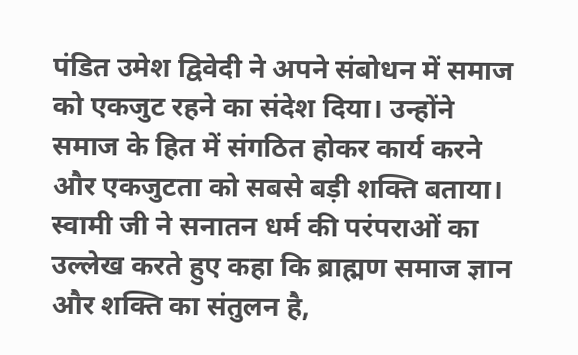पंडित उमेश द्विवेदी ने अपने संबोधन में समाज को एकजुट रहने का संदेश दिया। उन्होंने समाज के हित में संगठित होकर कार्य करने और एकजुटता को सबसे बड़ी शक्ति बताया। स्वामी जी ने सनातन धर्म की परंपराओं का उल्लेख करते हुए कहा कि ब्राह्मण समाज ज्ञान और शक्ति का संतुलन है,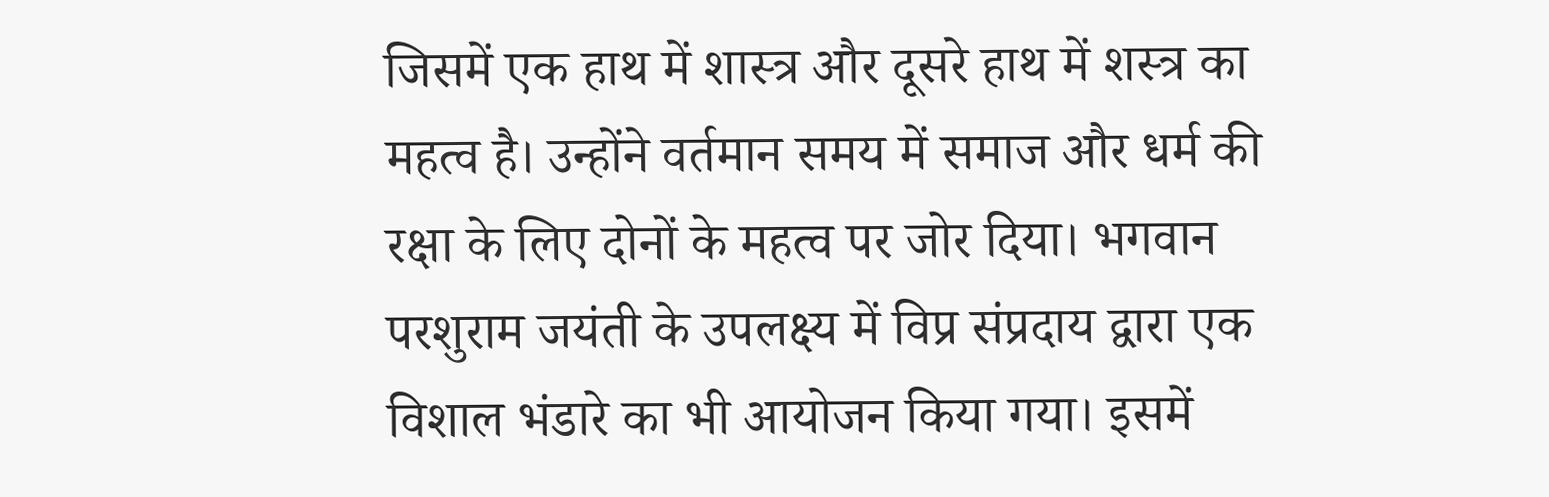जिसमें एक हाथ में शास्त्र और दूसरे हाथ में शस्त्र का महत्व है। उन्होंने वर्तमान समय में समाज और धर्म की रक्षा के लिए दोनों के महत्व पर जोर दिया। भगवान परशुराम जयंती के उपलक्ष्य में विप्र संप्रदाय द्वारा एक विशाल भंडारे का भी आयोजन किया गया। इसमें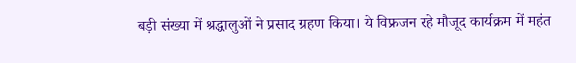बड़ी संख्या में श्रद्धालुओं ने प्रसाद ग्रहण किया। ये विफ्रजन रहे मौजूद कार्यक्रम में महंत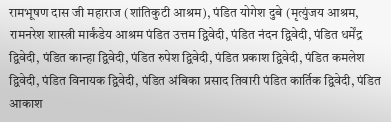रामभूषण दास जी महाराज (शांतिकुटी आश्रम), पंडित योगेश दुबे (मृत्युंजय आश्रम, रामनरेश शास्त्री मार्कंडेय आश्रम पंडित उत्तम द्विवेदी, पंडित नंदन द्विवेदी, पंडित धर्मेंद्र द्विवेदी, पंडित कान्हा द्विवेदी, पंडित रुपेश द्विवेदी, पंडित प्रकाश द्विवेदी, पंडित कमलेश द्विवेदी, पंडित विनायक द्विवेदी, पंडित अंबिका प्रसाद तिवारी पंडित कार्तिक द्विवेदी, पंडित आकाश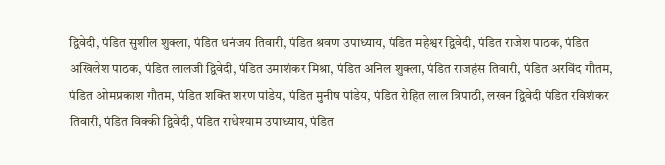द्विवेदी, पंडित सुशील शुक्ला, पंडित धनंजय तिवारी, पंडित श्रवण उपाध्याय, पंडित महेश्वर द्विवेदी, पंडित राजेश पाठक, पंडित अखिलेश पाठक, पंडित लालजी द्विवेदी, पंडित उमाशंकर मिश्रा, पंडित अनिल शुक्ला, पंडित राजहंस तिवारी, पंडित अरविंद गौतम, पंडित ओमप्रकाश गौतम, पंडित शक्ति शरण पांडेय, पंडित मुनीष पांडेय, पंडित रोहित लाल त्रिपाठी, लखन द्विवेदी पंडित रविशंकर तिवारी, पंडित विक्की द्विवेदी, पंडित राधेश्याम उपाध्याय, पंडित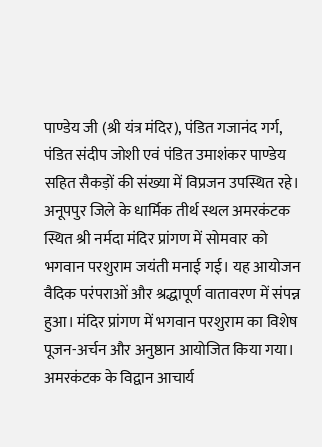पाण्डेय जी (श्री यंत्र मंदिर), पंडित गजानंद गर्ग, पंडित संदीप जोशी एवं पंडित उमाशंकर पाण्डेय सहित सैकड़ों की संख्या में विप्रजन उपस्थित रहे।
अनूपपुर जिले के धार्मिक तीर्थ स्थल अमरकंटक स्थित श्री नर्मदा मंदिर प्रांगण में सोमवार को भगवान परशुराम जयंती मनाई गई। यह आयोजन वैदिक परंपराओं और श्रद्धापूर्ण वातावरण में संपन्न हुआ। मंदिर प्रांगण में भगवान परशुराम का विशेष पूजन-अर्चन और अनुष्ठान आयोजित किया गया। अमरकंटक के विद्वान आचार्य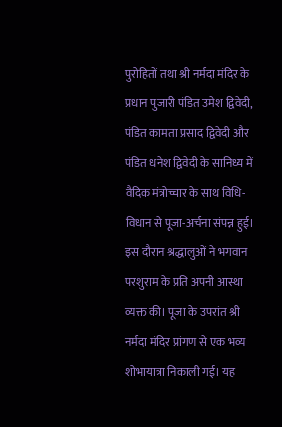पुरोहितों तथा श्री नर्मदा मंदिर के प्रधान पुजारी पंडित उमेश द्विवेदी, पंडित कामता प्रसाद द्विवेदी और पंडित धनेश द्विवेदी के सानिध्य में वैदिक मंत्रोच्चार के साथ विधि-विधान से पूजा-अर्चना संपन्न हुई। इस दौरान श्रद्धालुओं ने भगवान परशुराम के प्रति अपनी आस्था व्यक्त की। पूजा के उपरांत श्री नर्मदा मंदिर प्रांगण से एक भव्य शोभायात्रा निकाली गई। यह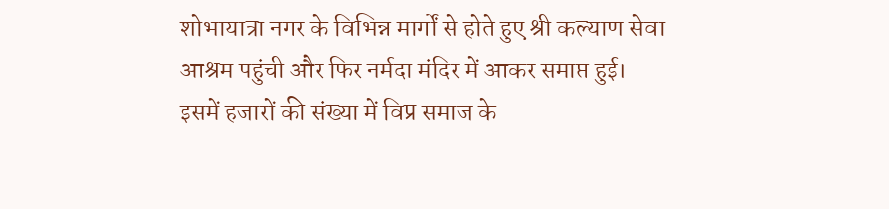शोभायात्रा नगर के विभिन्न मार्गों से होते हुए श्री कल्याण सेवा आश्रम पहुंची और फिर नर्मदा मंदिर में आकर समाप्त हुई। इसमें हजारों की संख्या में विप्र समाज के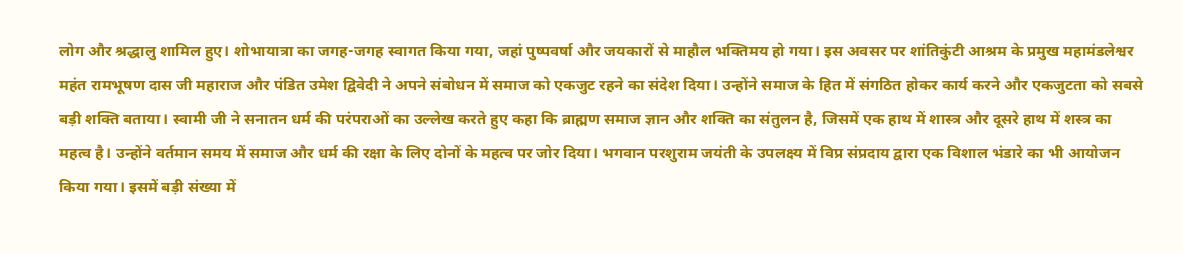लोग और श्रद्धालु शामिल हुए। शोभायात्रा का जगह-जगह स्वागत किया गया, जहां पुष्पवर्षा और जयकारों से माहौल भक्तिमय हो गया। इस अवसर पर शांतिकुंटी आश्रम के प्रमुख महामंडलेश्वर महंत रामभूषण दास जी महाराज और पंडित उमेश द्विवेदी ने अपने संबोधन में समाज को एकजुट रहने का संदेश दिया। उन्होंने समाज के हित में संगठित होकर कार्य करने और एकजुटता को सबसे बड़ी शक्ति बताया। स्वामी जी ने सनातन धर्म की परंपराओं का उल्लेख करते हुए कहा कि ब्राह्मण समाज ज्ञान और शक्ति का संतुलन है, जिसमें एक हाथ में शास्त्र और दूसरे हाथ में शस्त्र का महत्व है। उन्होंने वर्तमान समय में समाज और धर्म की रक्षा के लिए दोनों के महत्व पर जोर दिया। भगवान परशुराम जयंती के उपलक्ष्य में विप्र संप्रदाय द्वारा एक विशाल भंडारे का भी आयोजन किया गया। इसमें बड़ी संख्या में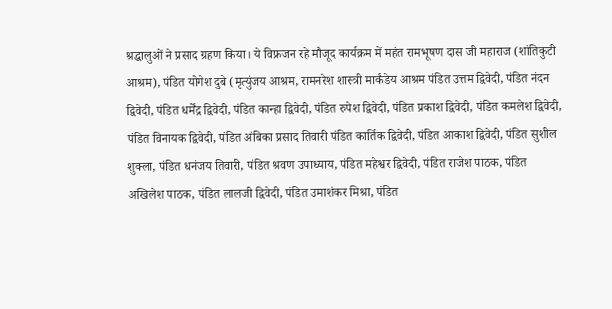श्रद्धालुओं ने प्रसाद ग्रहण किया। ये विफ्रजन रहे मौजूद कार्यक्रम में महंत रामभूषण दास जी महाराज (शांतिकुटी आश्रम), पंडित योगेश दुबे (मृत्युंजय आश्रम, रामनरेश शास्त्री मार्कंडेय आश्रम पंडित उत्तम द्विवेदी, पंडित नंदन द्विवेदी, पंडित धर्मेंद्र द्विवेदी, पंडित कान्हा द्विवेदी, पंडित रुपेश द्विवेदी, पंडित प्रकाश द्विवेदी, पंडित कमलेश द्विवेदी, पंडित विनायक द्विवेदी, पंडित अंबिका प्रसाद तिवारी पंडित कार्तिक द्विवेदी, पंडित आकाश द्विवेदी, पंडित सुशील शुक्ला, पंडित धनंजय तिवारी, पंडित श्रवण उपाध्याय, पंडित महेश्वर द्विवेदी, पंडित राजेश पाठक, पंडित अखिलेश पाठक, पंडित लालजी द्विवेदी, पंडित उमाशंकर मिश्रा, पंडित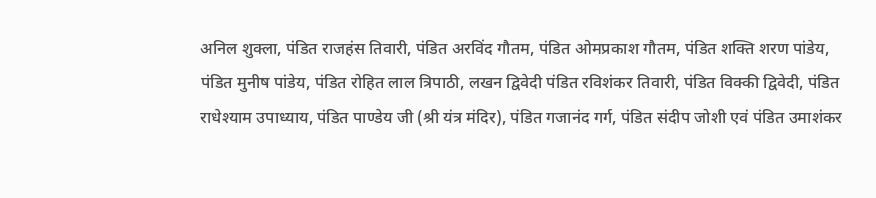अनिल शुक्ला, पंडित राजहंस तिवारी, पंडित अरविंद गौतम, पंडित ओमप्रकाश गौतम, पंडित शक्ति शरण पांडेय, पंडित मुनीष पांडेय, पंडित रोहित लाल त्रिपाठी, लखन द्विवेदी पंडित रविशंकर तिवारी, पंडित विक्की द्विवेदी, पंडित राधेश्याम उपाध्याय, पंडित पाण्डेय जी (श्री यंत्र मंदिर), पंडित गजानंद गर्ग, पंडित संदीप जोशी एवं पंडित उमाशंकर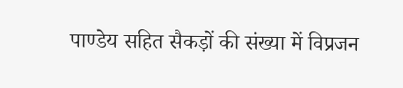पाण्डेय सहित सैकड़ों की संख्या में विप्रजन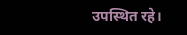उपस्थित रहे।